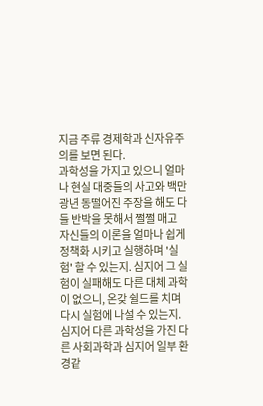지금 주류 경제학과 신자유주의를 보면 된다.
과학성을 가지고 있으니 얼마나 현실 대중들의 사고와 백만광년 동떨어진 주장을 해도 다들 반박을 못해서 쩔쩔 매고
자신들의 이론을 얼마나 쉽게 정책화 시키고 실행하며 '실험' 할 수 있는지. 심지어 그 실험이 실패해도 다른 대체 과학이 없으니, 온갖 쉴드를 치며 다시 실험에 나설 수 있는지.
심지어 다른 과학성을 가진 다른 사회과학과 심지어 일부 환경같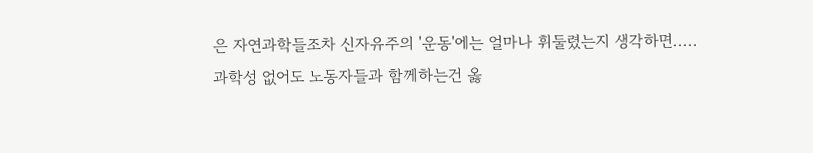은 자연과학들조차 신자유주의 '운동'에는 얼마나 휘둘렸는지 생각하면.....
과학성 없어도 노동자들과 함께하는건 옳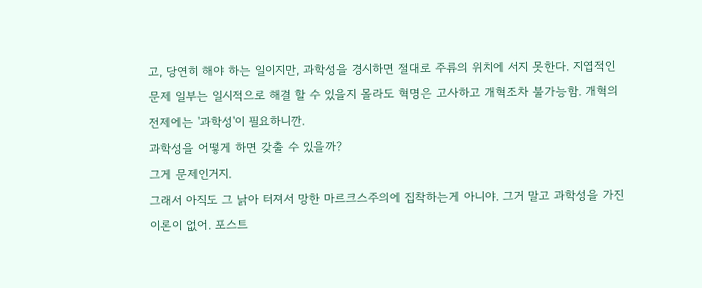고, 당연히 해야 하는 일이지만, 과학성을 경시하면 절대로 주류의 위치에 서지 못한다. 지엽적인 문제 일부는 일시적으로 해결 할 수 있을지 몰라도 혁명은 고사하고 개혁조차 불가능함. 개혁의 전제에는 '과학성'이 필요하니깐.
과학성을 어떻게 하면 갖출 수 있을까?
그게 문제인거지.
그래서 아직도 그 낡아 터져서 망한 마르크스주의에 집착하는게 아니야. 그거 말고 과학성을 가진 이론이 없어. 포스트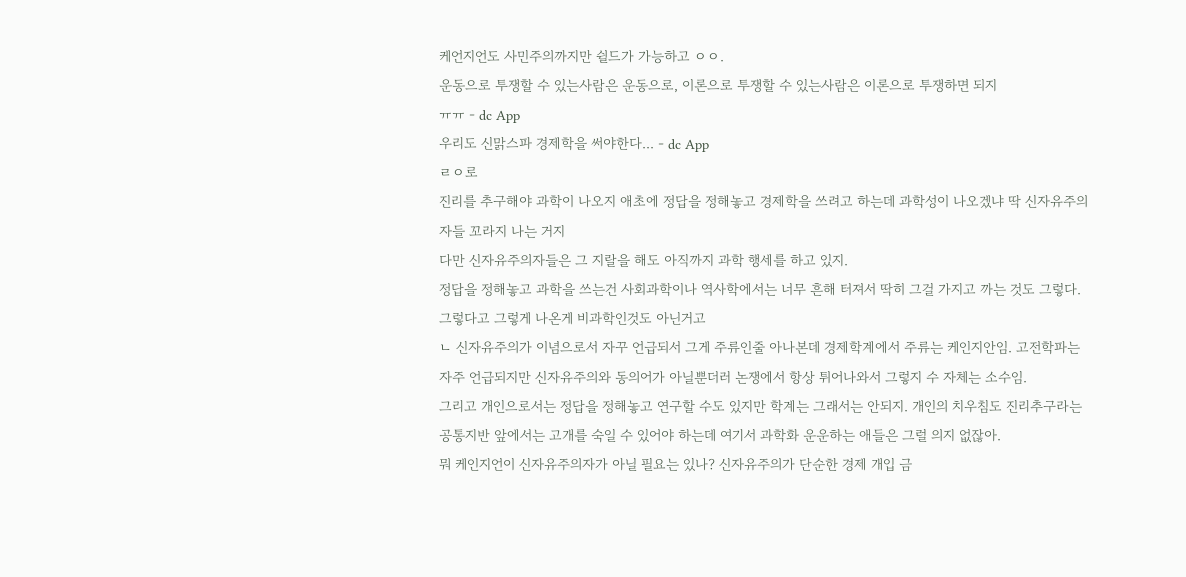케언지언도 사민주의까지만 쉴드가 가능하고 ㅇㅇ.
운동으로 투쟁할 수 있는사람은 운동으로, 이론으로 투쟁할 수 있는사람은 이론으로 투쟁하면 되지
ㅠㅠ - dc App
우리도 신맑스파 경제학을 써야한다... - dc App
ㄹㅇ로
진리를 추구해야 과학이 나오지 애초에 정답을 정해놓고 경제학을 쓰려고 하는데 과학성이 나오겠냐 딱 신자유주의자들 꼬라지 나는 거지
다만 신자유주의자들은 그 지랄을 해도 아직까지 과학 행세를 하고 있지.
정답을 정해놓고 과학을 쓰는건 사회과학이나 역사학에서는 너무 흔해 터져서 딱히 그걸 가지고 까는 것도 그렇다. 그렇다고 그렇게 나온게 비과학인것도 아닌거고
ㄴ 신자유주의가 이념으로서 자꾸 언급되서 그게 주류인줄 아나본데 경제학계에서 주류는 케인지안임. 고전학파는 자주 언급되지만 신자유주의와 동의어가 아닐뿐더러 논쟁에서 항상 튀어나와서 그렇지 수 자체는 소수임.
그리고 개인으로서는 정답을 정해놓고 연구할 수도 있지만 학계는 그래서는 안되지. 개인의 치우침도 진리추구라는 공통지반 앞에서는 고개를 숙일 수 있어야 하는데 여기서 과학화 운운하는 애들은 그럴 의지 없잖아.
뭐 케인지언이 신자유주의자가 아닐 필요는 있나? 신자유주의가 단순한 경제 개입 금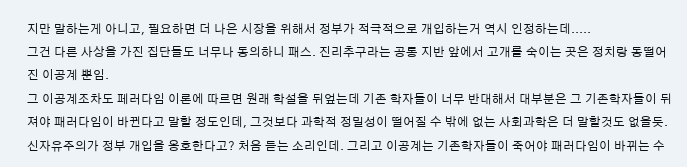지만 말하는게 아니고, 필요하면 더 나은 시장을 위해서 정부가 적극적으로 개입하는거 역시 인정하는데.....
그건 다른 사상을 가진 집단들도 너무나 동의하니 패스. 진리추구라는 공통 지반 앞에서 고개를 숙이는 곳은 정치랑 동떨어진 이공계 뿐임.
그 이공계조차도 페러다임 이론에 따르면 원래 학설을 뒤엎는데 기존 학자들이 너무 반대해서 대부분은 그 기존학자들이 뒤져야 패러다임이 바뀐다고 말할 정도인데, 그것보다 과학적 정밀성이 떨어질 수 밖에 없는 사회과학은 더 말할것도 없을듯.
신자유주의가 정부 개입을 옹호한다고? 처음 듣는 소리인데. 그리고 이공계는 기존학자들이 죽어야 패러다임이 바뀌는 수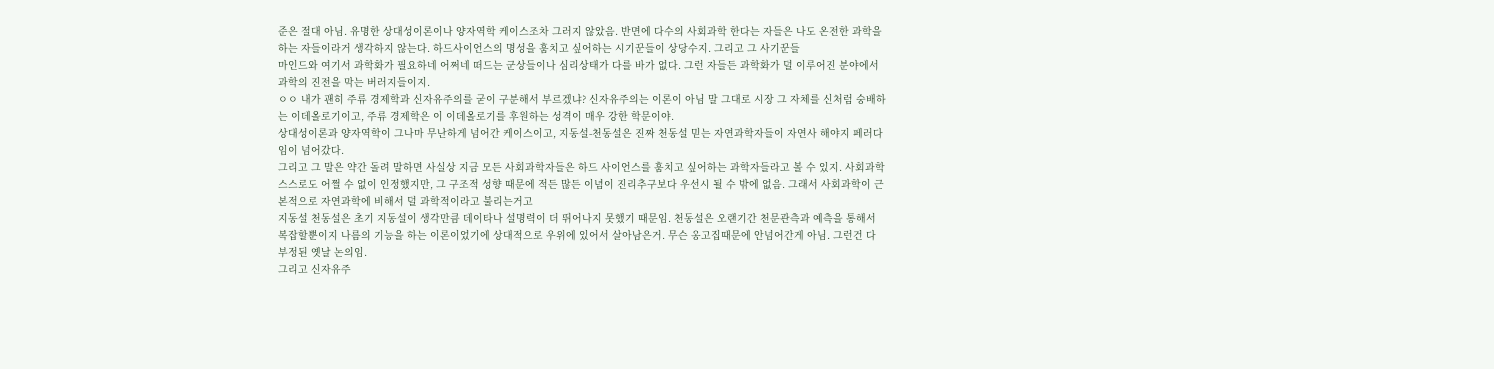준은 절대 아님. 유명한 상대성이론이나 양자역학 케이스조차 그러지 않았음. 반면에 다수의 사회과학 한다는 자들은 나도 온전한 과학을 하는 자들이라거 생각하지 않는다. 하드사이언스의 명성을 훔치고 싶어하는 시기꾼들이 상당수지. 그리고 그 사기꾼들
마인드와 여기서 과학화가 필요하네 어쩌네 떠드는 군상들이나 심리상태가 다를 바가 없다. 그런 자들든 과학화가 덜 이루어진 분야에서 과학의 진전을 막는 버러지들이지.
ㅇㅇ 내가 괜히 주류 경제학과 신자유주의를 굳이 구분해서 부르겠냐? 신자유주의는 이론이 아님 말 그대로 시장 그 자체를 신처럼 숭배하는 이데올로기이고, 주류 경제학은 이 이데올로기를 후원하는 성격이 매우 강한 학문이야.
상대성이론과 양자역학이 그나마 무난하게 넘어간 케이스이고, 지동설-천동설은 진짜 천동설 믿는 자연과학자들이 자연사 해야지 페러다임이 넘어갔다.
그리고 그 말은 약간 돌려 말하면 사실상 지금 모든 사회과학자들은 하드 사이언스를 훔치고 싶어하는 과학자들라고 볼 수 있지. 사회과학 스스로도 어쩔 수 없이 인정했지만, 그 구조적 성향 때문에 적든 많든 이념이 진리추구보다 우선시 될 수 밖에 없음. 그래서 사회과학이 근본적으로 자연과학에 비해서 덜 과학적이라고 불리는거고
지동설 천동설은 초기 지동설이 생각만큼 데이타나 설명력이 더 뛰어나지 못했기 때문임. 천동설은 오랜기간 천문관측과 예측을 통해서 복잡할뿐이지 나름의 기능을 하는 이론이었기에 상대적으로 우위에 있어서 살아남은거. 무슨 옹고집때문에 안넘어간게 아님. 그런건 다 부정된 옛날 논의임.
그리고 신자유주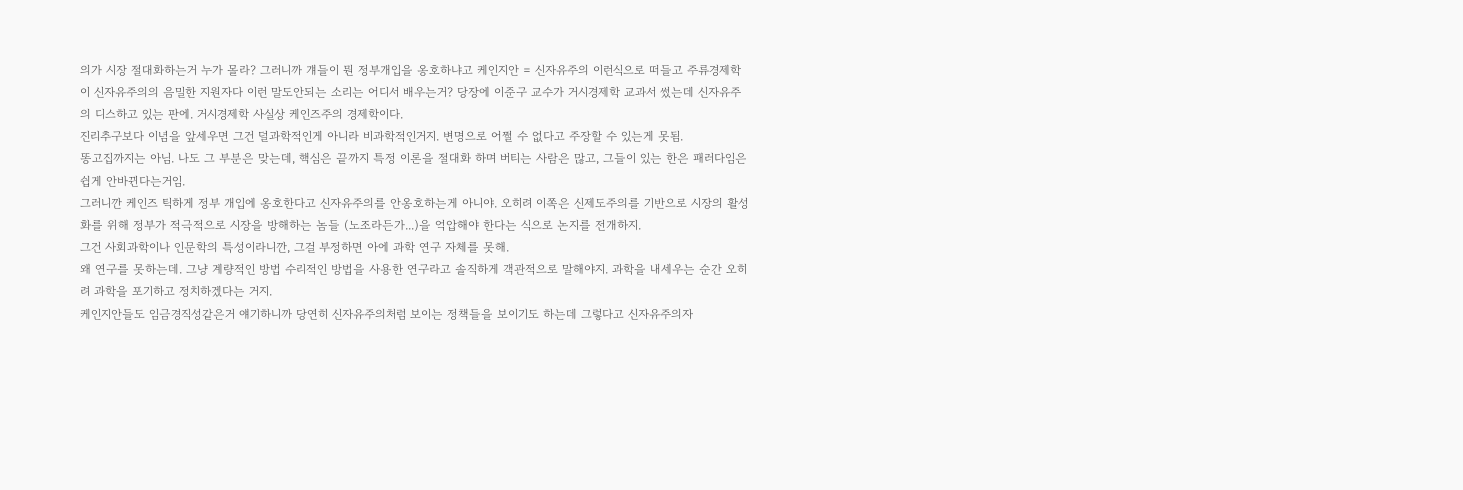의가 시장 절대화하는거 누가 몰라? 그러니까 걔들이 뭔 정부개입을 옹호하냐고 케인지안 = 신자유주의 이런식으로 떠들고 주류경제학이 신자유주의의 음밀한 지원자다 이런 말도안되는 소리는 어디서 배우는거? 당장에 이준구 교수가 거시경제학 교과서 썼는데 신자유주의 디스하고 있는 판에. 거시경제학 사실상 케인즈주의 경제학이다.
진리추구보다 이념을 앞세우면 그건 덜과학적인게 아니라 비과학적인거지. 변명으로 어쩔 수 없다고 주장할 수 있는게 못됨.
똥고집까지는 아님. 나도 그 부분은 맞는데, 핵심은 끝까지 특정 이론을 절대화 하며 버티는 사람은 많고, 그들이 있는 한은 패러다임은 쉽게 안바뀐다는거임.
그러니깐 케인즈 틱하게 정부 개입에 옹호한다고 신자유주의를 안옹호하는게 아니야. 오히려 이쪽은 신제도주의를 기반으로 시장의 활성화를 위해 정부가 적극적으로 시장을 방해하는 놈들 (노조라든가...)을 억압해야 한다는 식으로 논지를 전개하지.
그건 사회과학이나 인문학의 특성이라니깐, 그걸 부정하면 아에 과학 연구 자체를 못해.
왜 연구를 못하는데. 그냥 계량적인 방법 수리적인 방법을 사용한 연구라고 솔직하게 객관적으로 말해야지. 과학을 내세우는 순간 오히려 과학을 포기하고 정치하겠다는 거지.
케인지안들도 임금경직성같은거 얘기하니까 당연히 신자유주의처럼 보이는 정책들을 보이기도 하는데 그렇다고 신자유주의자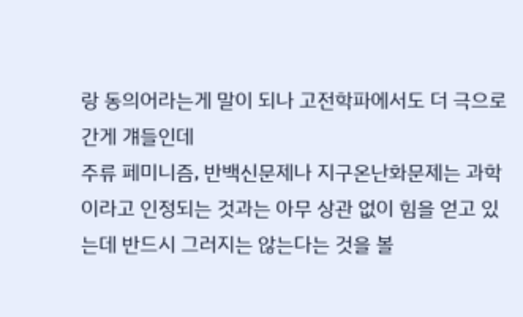랑 동의어라는게 말이 되나 고전학파에서도 더 극으로 간게 걔들인데
주류 페미니즘, 반백신문제나 지구온난화문제는 과학이라고 인정되는 것과는 아무 상관 없이 힘을 얻고 있는데 반드시 그러지는 않는다는 것을 볼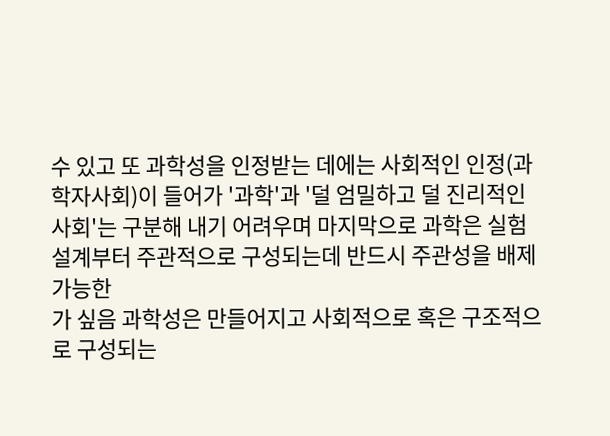수 있고 또 과학성을 인정받는 데에는 사회적인 인정(과학자사회)이 들어가 '과학'과 '덜 엄밀하고 덜 진리적인 사회'는 구분해 내기 어려우며 마지막으로 과학은 실험설계부터 주관적으로 구성되는데 반드시 주관성을 배제가능한
가 싶음 과학성은 만들어지고 사회적으로 혹은 구조적으로 구성되는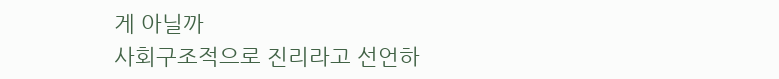게 아닐까
사회구조적으로 진리라고 선언하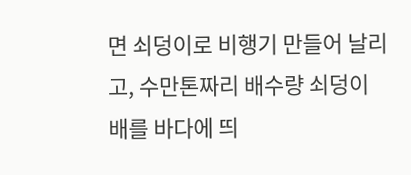면 쇠덩이로 비행기 만들어 날리고, 수만톤짜리 배수량 쇠덩이 배를 바다에 띄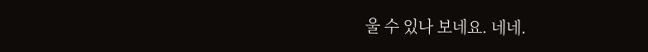울 수 있나 보네요. 네네.